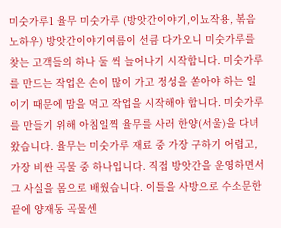미숫가루1 율무 미숫가루 (방앗간이야기,이뇨작용, 볶음 노하우) 방앗간이야기여름이 선큼 다가오니 미숫가루를 찾는 고객들의 하나 둘 씩 늘어나기 시작합니다. 미숫가루를 만드는 작업은 손이 많이 가고 정성을 쏟아야 하는 일이기 때문에 맘을 먹고 작업을 시작해야 합니다. 미숫가루를 만들기 위해 아침일찍 율무를 사러 한양(서울)을 다녀왔습니다. 율무는 미숫가루 재료 중 가장 구하기 어렵고, 가장 비싼 곡물 중 하나입니다. 직접 방앗간을 운영하면서 그 사실을 몸으로 배웠습니다. 이틀을 사방으로 수소문한 끝에 양재동 곡물센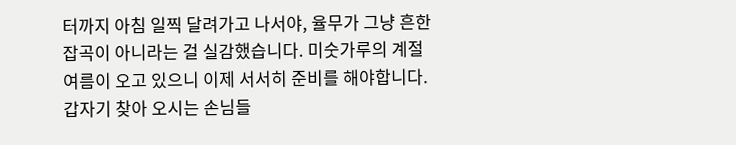터까지 아침 일찍 달려가고 나서야, 율무가 그냥 흔한 잡곡이 아니라는 걸 실감했습니다. 미숫가루의 계절 여름이 오고 있으니 이제 서서히 준비를 해야합니다. 갑자기 찾아 오시는 손님들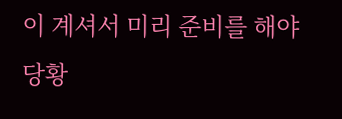이 계셔서 미리 준비를 해야 당황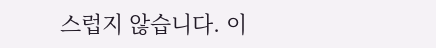스럽지 않습니다. 이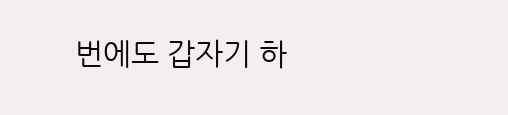번에도 갑자기 하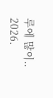루에 많이.. 2026.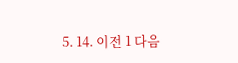5. 14. 이전 1 다음